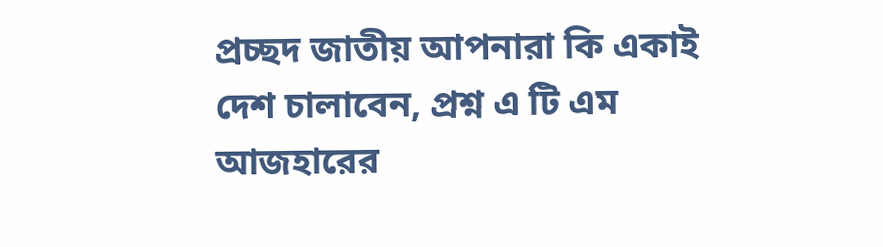প্রচ্ছদ জাতীয় আপনারা কি একাই দেশ চালাবেন, প্রশ্ন এ টি এম আজহারের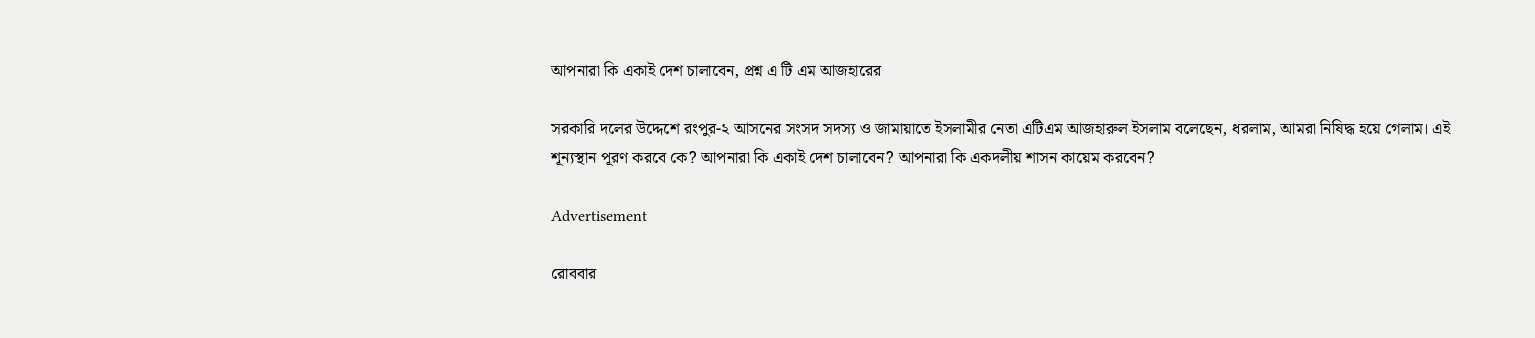আপনারা কি একাই দেশ চালাবেন, প্রশ্ন এ টি এম আজহারের

সরকারি দলের উদ্দেশে রংপুর-২ আসনের সংসদ সদস্য ও জামায়াতে ইসলামীর নেতা এটিএম আজহারুল ইসলাম বলেছেন, ধরলাম, আমরা নিষিদ্ধ হয়ে গেলাম। এই শূন্যস্থান পূরণ করবে কে? আপনারা কি একাই দেশ চালাবেন? আপনারা কি একদলীয় শাসন কায়েম করবেন?

Advertisement

রোববার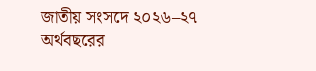জাতীয় সংসদে ২০২৬–২৭ অর্থবছরের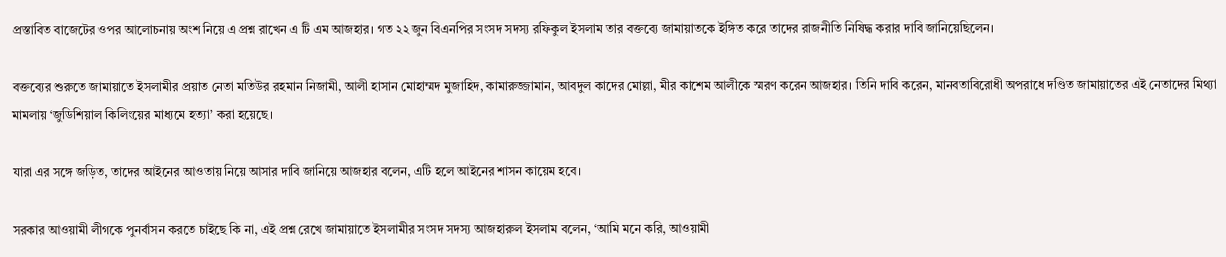প্রস্তাবিত বাজেটের ওপর আলোচনায় অংশ নিয়ে এ প্রশ্ন রাখেন এ টি এম আজহার। গত ২২ জুন বিএনপির সংসদ সদস্য রফিকুল ইসলাম তার বক্তব্যে জামায়াতকে ইঙ্গিত করে তাদের রাজনীতি নিষিদ্ধ করার দাবি জানিয়েছিলেন।

বক্তব্যের শুরুতে জামায়াতে ইসলামীর প্রয়াত নেতা মতিউর রহমান নিজামী, আলী হাসান মোহাম্মদ মুজাহিদ, কামারুজ্জামান, আবদুল কাদের মোল্লা, মীর কাশেম আলীকে স্মরণ করেন আজহার। তিনি দাবি করেন, মানবতাবিরোধী অপরাধে দণ্ডিত জামায়াতের এই নেতাদের মিথ্যা মামলায় ‘জুডিশিয়াল কিলিংয়ের মাধ্যমে হত্যা’ করা হয়েছে।

যারা এর সঙ্গে জড়িত, তাদের আইনের আওতায় নিয়ে আসার দাবি জানিয়ে আজহার বলেন, এটি হলে আইনের শাসন কায়েম হবে।

সরকার আওয়ামী লীগকে পুনর্বাসন করতে চাইছে কি না, এই প্রশ্ন রেখে জামায়াতে ইসলামীর সংসদ সদস্য আজহারুল ইসলাম বলেন, ‘আমি মনে করি, আওয়ামী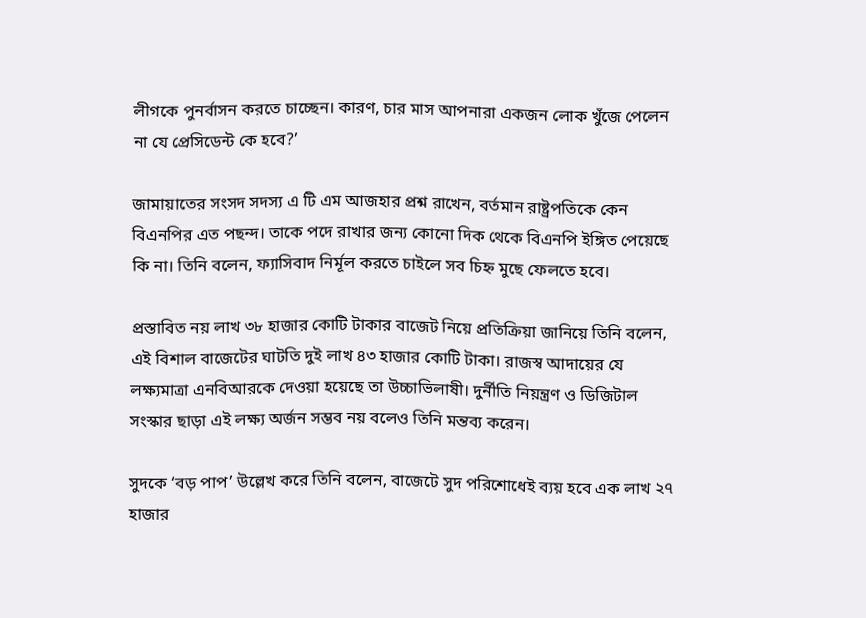লীগকে পুনর্বাসন করতে চাচ্ছেন। কারণ, চার মাস আপনারা একজন লোক খুঁজে পেলেন না যে প্রেসিডেন্ট কে হবে?’

জামায়াতের সংসদ সদস্য এ টি এম আজহার প্রশ্ন রাখেন, বর্তমান রাষ্ট্রপতিকে কেন বিএনপির এত পছন্দ। তাকে পদে রাখার জন্য কোনো দিক থেকে বিএনপি ইঙ্গিত পেয়েছে কি না। তিনি বলেন, ফ্যাসিবাদ নির্মূল করতে চাইলে সব চিহ্ন মুছে ফেলতে হবে।

প্রস্তাবিত নয় লাখ ৩৮ হাজার কোটি টাকার বাজেট নিয়ে প্রতিক্রিয়া জানিয়ে তিনি বলেন, এই বিশাল বাজেটের ঘাটতি দুই লাখ ৪৩ হাজার কোটি টাকা। রাজস্ব আদায়ের যে লক্ষ্যমাত্রা এনবিআরকে দেওয়া হয়েছে তা উচ্চাভিলাষী। দুর্নীতি নিয়ন্ত্রণ ও ডিজিটাল সংস্কার ছাড়া এই লক্ষ্য অর্জন সম্ভব নয় বলেও তিনি মন্তব্য করেন।

সুদকে ‘বড় পাপ’ উল্লেখ করে তিনি বলেন, বাজেটে সুদ পরিশোধেই ব্যয় হবে এক লাখ ২৭ হাজার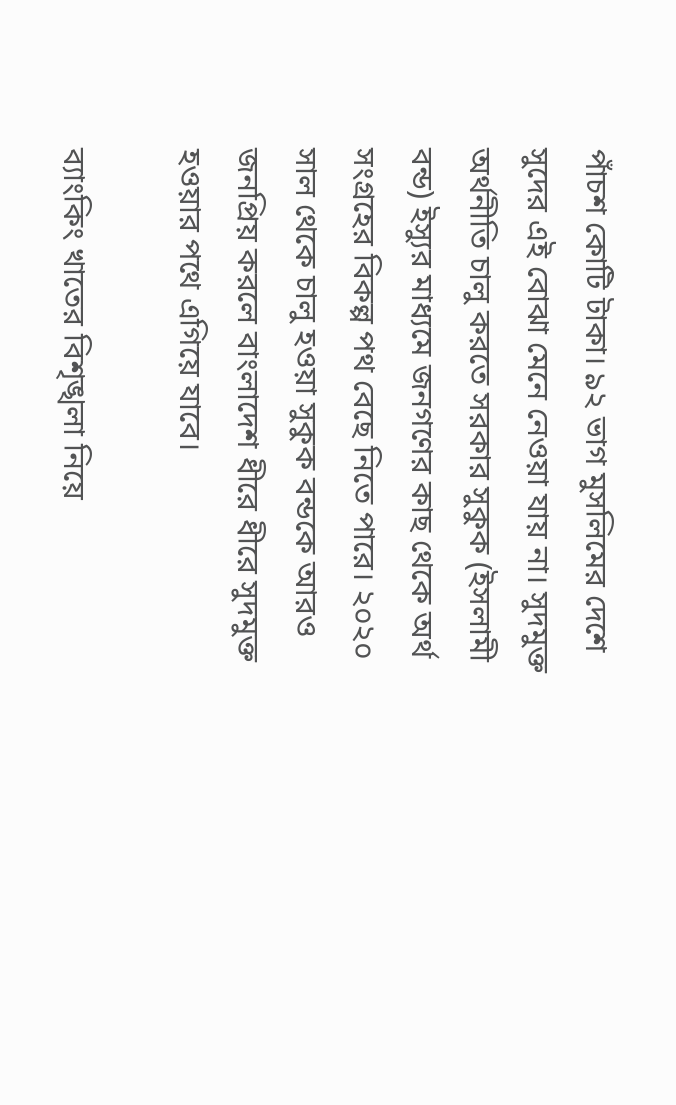পাঁচশ কোটি টাকা। ৯২ ভাগ মুসলিমের দেশে সুদের এই বোঝা মেনে নেওয়া যায় না। সুদমুক্ত অর্থনীতি চালু করতে সরকার সুকুক (ইসলামী বন্ড) ইস্যুর মাধ্যমে জনগণের কাছ থেকে অর্থ সংগ্রহের বিকল্প পথ বেছে নিতে পারে। ২০২০ সাল থেকে চালু হওয়া সুকুক বন্ডকে আরও জনপ্রিয় করলে বাংলাদেশ ধীরে ধীরে সুদমুক্ত হওয়ার পথে এগিয়ে যাবে।

ব্যাংকিং খাতের বিশৃঙ্খলা নিয়ে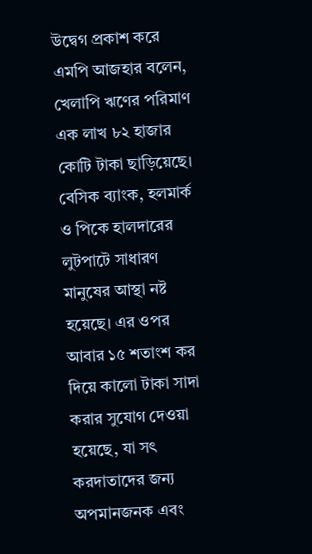উদ্বেগ প্রকাশ করে এমপি আজহার বলেন, খেলাপি ঋণের পরিমাণ এক লাখ ৮২ হাজার কোটি টাকা ছাড়িয়েছে। বেসিক ব্যাংক, হলমার্ক ও পিকে হালদারের লুটপাটে সাধারণ মানুষের আস্থা নষ্ট হয়েছে। এর ওপর আবার ১৫ শতাংশ কর দিয়ে কালো টাকা সাদা করার সুযোগ দেওয়া হয়েছে, যা সৎ করদাতাদের জন্য অপমানজনক এবং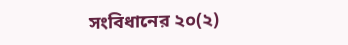সংবিধানের ২০(২)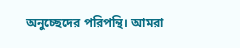অনুচ্ছেদের পরিপন্থি। আমরা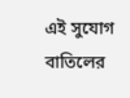এই সুযোগ বাতিলের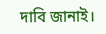দাবি জানাই।